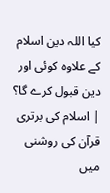کیا اللہ دین اسلام کے علاوہ کوئی اور دین قبول کرے گا؟ | اسلام کی برتری قرآن کی روشنی میں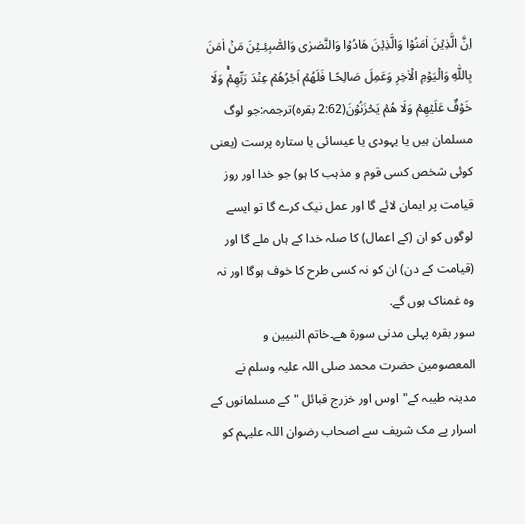اِنَّ الَّذِيۡنَ اٰمَنُوۡا وَالَّذِيۡنَ هَادُوۡا وَالنَّصٰرٰى وَالصّٰبِئِـيۡنَ مَنۡ اٰمَنَ بِاللّٰهِ وَالۡيَوۡمِ الۡاٰخِرِ وَعَمِلَ صَالِحًـا فَلَهُمۡ اَجۡرُهُمۡ عِنۡدَ رَبِّهِمۡۚ وَلَا خَوۡفٌ عَلَيۡهِمۡ وَلَا هُمۡ يَحۡزَنُوۡنَ(2:62 بقرہ)ترجمہ:جو لوگ مسلمان ہیں یا یہودی یا عیسائی یا ستارہ پرست (یعنی کوئی شخص کسی قوم و مذہب کا ہو) جو خدا اور روز قیامت پر ایمان لائے گا اور عمل نیک کرے گا تو ایسے لوگوں کو ان (کے اعمال) کا صلہ خدا کے ہاں ملے گا اور (قیامت کے دن) ان کو نہ کسی طرح کا خوف ہوگا اور نہ وہ غمناک ہوں گے.
سور بقرہ پہلی مدنی سورۃ ھے۔خاتم النبیین و المعصومین حضرت محمد صلی اللہ علیہ وسلم نے مدینہ طیبہ کے"اوس اور خزرج قبائل "کے مسلمانوں کے اسرار پے مک شریف سے اصحاب رضوان اللہ علیہم کو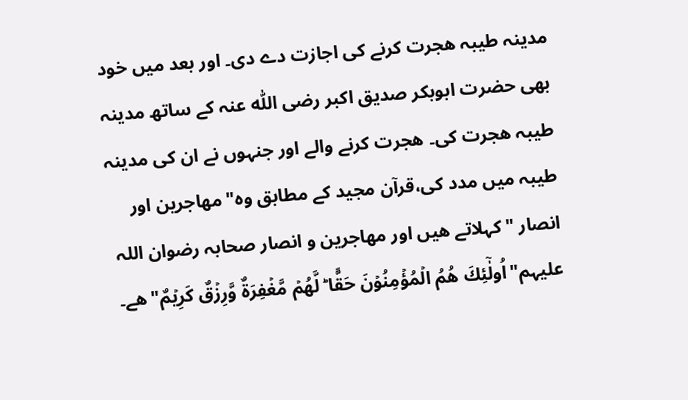مدینہ طیبہ ھجرت کرنے کی اجازت دے دی۔ اور بعد میں خود بھی حضرت ابوبکر صدیق اکبر رضی اللّٰہ عنہ کے ساتھ مدینہ طیبہ ھجرت کی۔ ھجرت کرنے والے اور جنہوں نے ان کی مدینہ طیبہ میں مدد کی،قرآن مجید کے مطابق وہ"مھاجرین اور انصار "کہلاتے ھیں اور مھاجرین و انصار صحابہ رضوان اللہ علیہم"اُولٰۤئِكَ هُمُ الۡمُؤۡمِنُوۡنَ حَقًّا ؕ لَّهُمۡ مَّغۡفِرَةٌ وَّرِزۡقٌ كَرِيۡمٌ"ھے۔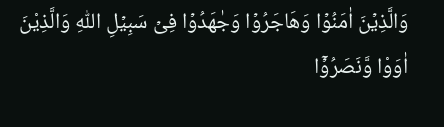وَالَّذِيۡنَ اٰمَنُوۡا وَهَاجَرُوۡا وَجٰهَدُوۡا فِىۡ سَبِيۡلِ اللّٰهِ وَالَّذِيْنَ اٰوَوْا وَّنَصَرُوۡۤا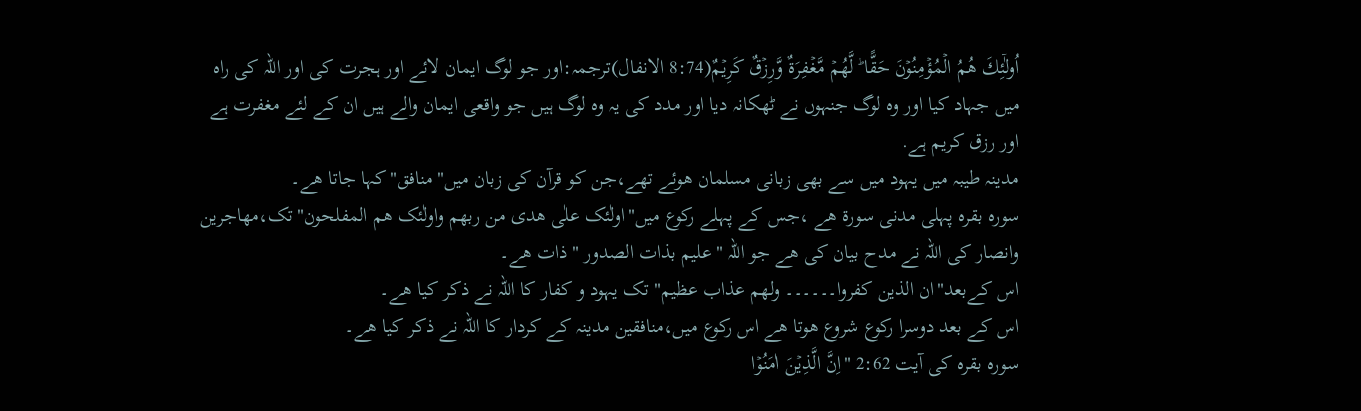اُولٰۤئِكَ هُمُ الۡمُؤۡمِنُوۡنَ حَقًّا ؕ لَّهُمۡ مَّغۡفِرَةٌ وَّرِزۡقٌ كَرِيۡمٌ(8:74 الانفال)ترجمہ:اور جو لوگ ایمان لائے اور ہجرت کی اور اللہ کی راہ میں جہاد کیا اور وہ لوگ جنہوں نے ٹھکانہ دیا اور مدد کی یہ وہ لوگ ہیں جو واقعی ایمان والے ہیں ان کے لئے مغفرت ہے اور رزق کریم ہے.
مدینہ طیبہ میں یہود میں سے بھی زبانی مسلمان ھوئے تھے،جن کو قرآن کی زبان میں"منافق"کہا جاتا ھے۔
سورہ بقرہ پہلی مدنی سورۃ ھے ،جس کے پہلے رکوع میں"اولٰئک علٰی ھدی من ربھم واولٰئک ھم المفلحون"تک،مھاجرین وانصار کی اللہ نے مدح بیان کی ھے جو اللہ "علیم بذات الصدور "ذات ھے۔
اس کےبعد"ان الذین کفروا۔۔۔۔۔۔ ولھم عذاب عظیم"تک یہود و کفار کا اللہ نے ذکر کیا ھے۔
اس کے بعد دوسرا رکوع شروع ھوتا ھے اس رکوع میں،منافقین مدینہ کے کردار کا اللہ نے ذکر کیا ھے۔
سورہ بقرہ کی آیت 2:62 "اِنَّ الَّذِيۡنَ اٰمَنُوۡا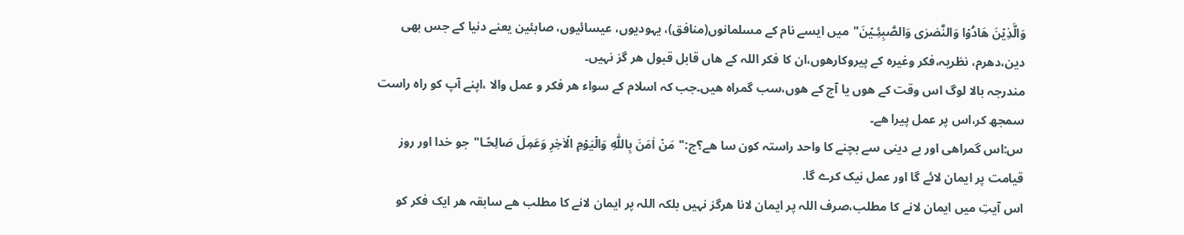وَالَّذِيۡنَ هَادُوۡا وَالنَّصٰرٰى وَالصّٰبِئِـيۡنَ"میں ایسے نام کے مسلمانوں(منافق)، یہودیوں، عیسائیوں، صابئین یعنے دنیا کے جس بھی دین،دھرم، نظریہ،فکر وغیرہ کے پیروکارھوں،ان کا فکر اللہ کے ھاں قابل قبول ھر گز نہیں۔
مندرجہ بالا لوگ اس وقت کے ھوں یا آج کے ھوں،سب گمراہ ھیں۔جب کہ اسلام کے سواء ھر فکر و عمل والا ،اپنے آپ کو راہ راست سمجھ کر،اس پر عمل پیرا ھے۔
س:اس گمراھی اور بے دینی سے بچنے کا واحد راستہ کون سا ھے؟ج:"مَنۡ اٰمَنَ بِاللّٰهِ وَالۡيَوۡمِ الۡاٰخِرِ وَعَمِلَ صَالِحًـا"جو خدا اور روز قیامت پر ایمان لائے گا اور عمل نیک کرے گا.
اس آیتِ میں ایمان لانے کا مطلب،صرف اللہ پر ایمان لانا ھرگز نہیں بلکہ اللہ پر ایمان لانے کا مطلب ھے سابقہ ھر ایک فکر کو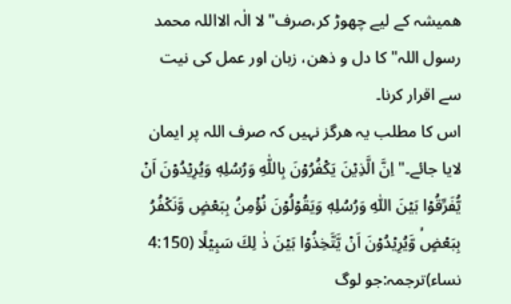ھمیشہ کے لیے چھوڑ کر،صرف"لا الٰہ الااللہ محمد رسول اللہ"کا دل و ذھن، زبان اور عمل کی نیت سے اقرار کرنا۔
اس کا مطلب یہ ھرگز نہیں کہ صرف اللہ پر ایمان لایا جائے۔"اِنَّ الَّذِيۡنَ يَكۡفُرُوۡنَ بِاللّٰهِ وَرُسُلِهٖ وَيُرِيۡدُوۡنَ اَنۡ يُّفَرِّقُوۡا بَيۡنَ اللّٰهِ وَرُسُلِهٖ وَيَقُوۡلُوۡنَ نُؤۡمِنُ بِبَعۡضٍ وَّنَكۡفُرُ بِبَعۡضٍۙ وَّيُرِيۡدُوۡنَ اَنۡ يَّتَّخِذُوۡا بَيۡنَ ذٰ لِكَ سَبِيۡلًا (4:150 نساء)ترجمہ:جو لوگ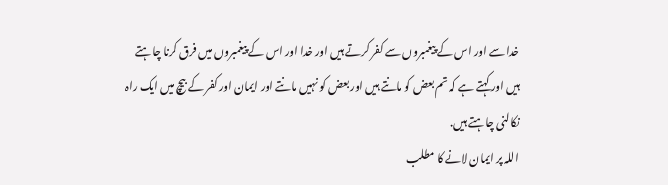خدا سے اور اس کے پیغمبروں سے کفر کرتے ہیں اور خدا اور اس کے پیغمبروں میں فرق کرنا چاہتے ہیں اور کہتے ہے کہ تم بعض کو مانتے ہیں اور بعض کو نہیں مانتے اور ایمان اور کفر کے بیچ میں ایک راہ نکالنی چاہتے ہیں.
اللہ پر ایمان لانے کا مطلب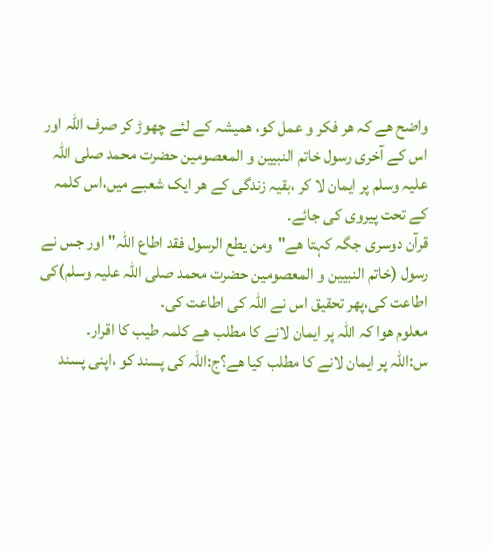واضح ھے کہ ھر فکر و عمل کو، ھمیشہ کے لئے چھوڑ کر صرف اللہ اور اس کے آخری رسول خاتم النبیین و المعصومین حضرت محمد صلی اللہ علیہ وسلم پر ایمان لا کر ،بقیہ زندگی کے ھر ایک شعبے میں،اس کلمہ کے تحت پیروی کی جائے۔
قرآن دوسری جگہ کہتا ھے"ومن یطع الرسول فقد اطاع اللہ"اور جس نے رسول (خاتم النبیین و المعصومین حضرت محمد صلی اللہ علیہ وسلم)کی اطاعت کی،پھر تحقیق اس نے اللہ کی اطاعت کی۔
معلوم ھوا کہ اللہ پر ایمان لانے کا مطلب ھے کلمہ طیب کا اقرار۔
س:اللہ پر ایمان لانے کا مطلب کیا ھے؟ج:اللہ کی پسند کو ،اپنی پسند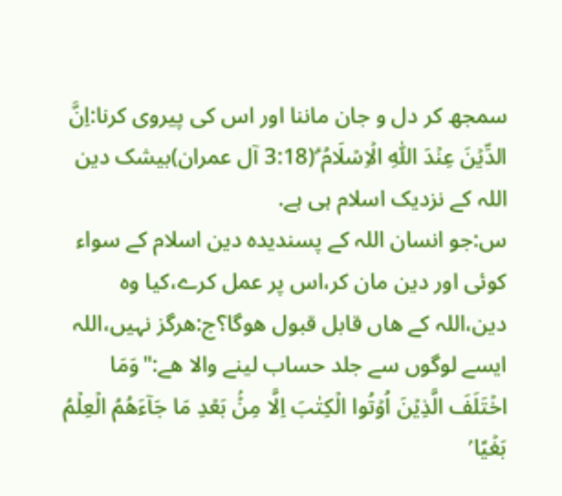سمجھ کر دل و جان ماننا اور اس کی پیروی کرنا:اِنَّ الدِّيۡنَ عِنۡدَ اللّٰهِ الۡاِسۡلَامُ ۗ(3:18 آل عمران)بیشک دین اللہ کے نزدیک اسلام ہی ہے.
س:جو انسان اللہ کے پسندیدہ دین اسلام کے سواء کوئی اور دین مان کر،اس پر عمل کرے،کیا وہ دین،اللہ کے ھاں قابل قبول ھوگا؟ج:ھرگز نہیں،اللہ ایسے لوگوں سے جلد حساب لینے والا ھے:"وَمَا اخۡتَلَفَ الَّذِيۡنَ اُوۡتُوا الۡكِتٰبَ اِلَّا مِنۡۢ بَعۡدِ مَا جَآءَهُمُ الۡعِلۡمُ بَغۡيًا ۢ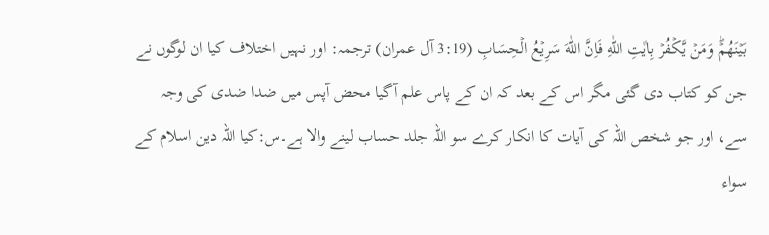بَيۡنَهُمۡؕ وَمَنۡ يَّكۡفُرۡ بِاٰيٰتِ اللّٰهِ فَاِنَّ اللّٰهَ سَرِيۡعُ الۡحِسَابِ (3:19 آل عمران) ترجمہ: اور نہیں اختلاف کیا ان لوگوں نے جن کو کتاب دی گئی مگر اس کے بعد کہ ان کے پاس علم آگیا محض آپس میں ضدا ضدی کی وجہ سے، اور جو شخص اللہ کی آیات کا انکار کرے سو اللہ جلد حساب لینے والا ہے۔س:کیا اللہ دین اسلام کے سواء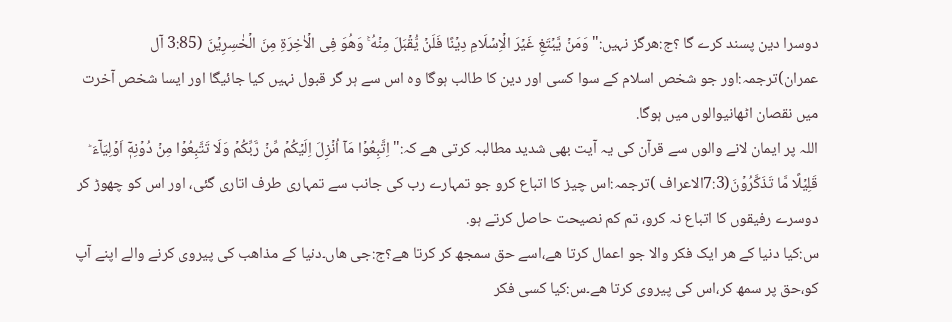دوسرا دین پسند کرے گا ؟ج:ھرگز نہیں:"وَمَنۡ يَّبۡتَغِ غَيۡرَ الۡاِسۡلَامِ دِيۡنًا فَلَنۡ يُّقۡبَلَ مِنۡهُ ۚ وَهُوَ فِى الۡاٰخِرَةِ مِنَ الۡخٰسِرِيۡنَ (3:85 آل عمران)ترجمہ:اور جو شخص اسلام کے سوا کسی اور دین کا طالب ہوگا وہ اس سے ہر گر قبول نہیں کیا جائیگا اور ایسا شخص آخرت میں نقصان اٹھانیوالوں میں ہوگا.
اللہ پر ایمان لانے والوں سے قرآن کی یہ آیت بھی شدید مطالبہ کرتی ھے کہ:"اِتَّبِعُوۡا مَاۤ اُنۡزِلَ اِلَيۡكُمۡ مِّنۡ رَّبِّكُمۡ وَلَا تَتَّبِعُوۡا مِنۡ دُوۡنِهٖۤ اَوۡلِيَآءَ ؕ قَلِيۡلًا مَّا تَذَكَّرُوۡنَ(7:3الاعراف )ترجمہ:اس چیز کا اتباع کرو جو تمہارے رب کی جانب سے تمہاری طرف اتاری گئی، اور اس کو چھوڑ کر دوسرے رفیقوں کا اتباع نہ کرو، تم کم نصیحت حاصل کرتے ہو.
س:کیا دنیا کے ھر ایک فکر والا جو اعمال کرتا ھے،اسے حق سمجھ کر کرتا ھے؟ج:جی ھاں۔دنیا کے مذاھب کی پیروی کرنے والے اپنے آپ کو،حق پر سمھ کر،اس کی پیروی کرتا ھے۔س:کیا کسی فکر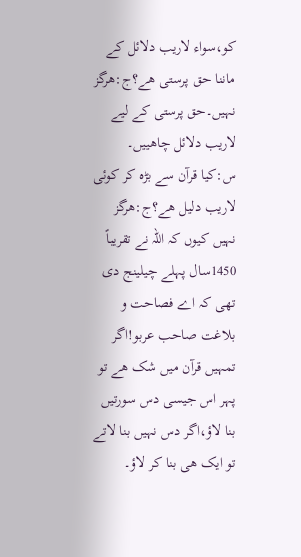کو،سواء لاریب دلائل کے ماننا حق پرستی ھے؟ج:ھرگز نہیں۔حق پرستی کے لیے لاریب دلائل چاھییں۔
س:کیا قرآن سے بڑہ کر کوئی لاریب دلیل ھے؟ج:ھرگز نہیں کیوں کہ اللہ نے تقریباً 1450سال پہلے چیلینج دی تھی کہ اے فصاحت و بلاغت صاحب عربو!اگر تمہیں قرآن میں شک ھے تو پہر اس جیسی دس سورتیں بنا لاؤ،اگر دس نہیں بنا لاتے تو ایک ھی بنا کر لاؤ۔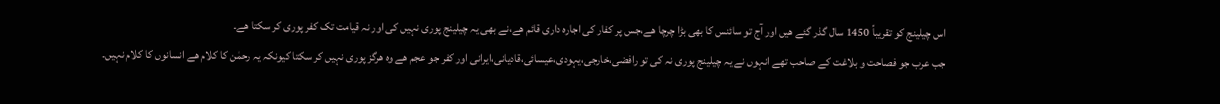اس چیلینج کو تقریباً 1450 سال گذر گئے ھیں اور آج تو سائنس کا بھی بڑا چرچا ھے،جس پر کفار کی اجارہ داری قائم ھے،نے بھی یہ چیلینج پوری نہیں کی اور نہ قیامت تک کفر پوری کر سکتا ھے۔
جب عرب جو فصاحت و بلاغت کے صاحب تھے انہوں نے یہ چیلینج پوری نہ کی تو رافضی،خارجی،یہودی،عیسائی،قادیانی،ایرانی اور کفر جو عجم ھے وہ ھرگز پوری نہیں کر سکتا کیونکہ یہ رحمٰن کا کلام ھے انسانوں کا کلام نہیں۔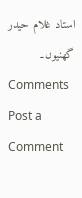استاد غلام حیدر گھنیوں۔
Comments
Post a Comment